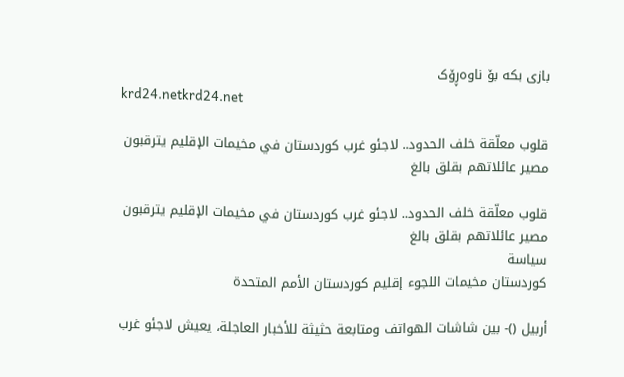بازی بکە بۆ ناوەڕۆک
krd24.netkrd24.net

قلوب معلّقة خلف الحدود.. لاجئو غرب كوردستان في مخيمات الإقليم يترقبون مصير عائلاتهم بقلق بالغ

قلوب معلّقة خلف الحدود.. لاجئو غرب كوردستان في مخيمات الإقليم يترقبون مصير عائلاتهم بقلق بالغ
سیاسة
کوردستان مخيمات اللجوء إقليم كوردستان الأمم المتحدة

أربيل ()- بين شاشات الهواتف ومتابعة حثيثة للأخبار العاجلة، يعيش لاجئو غرب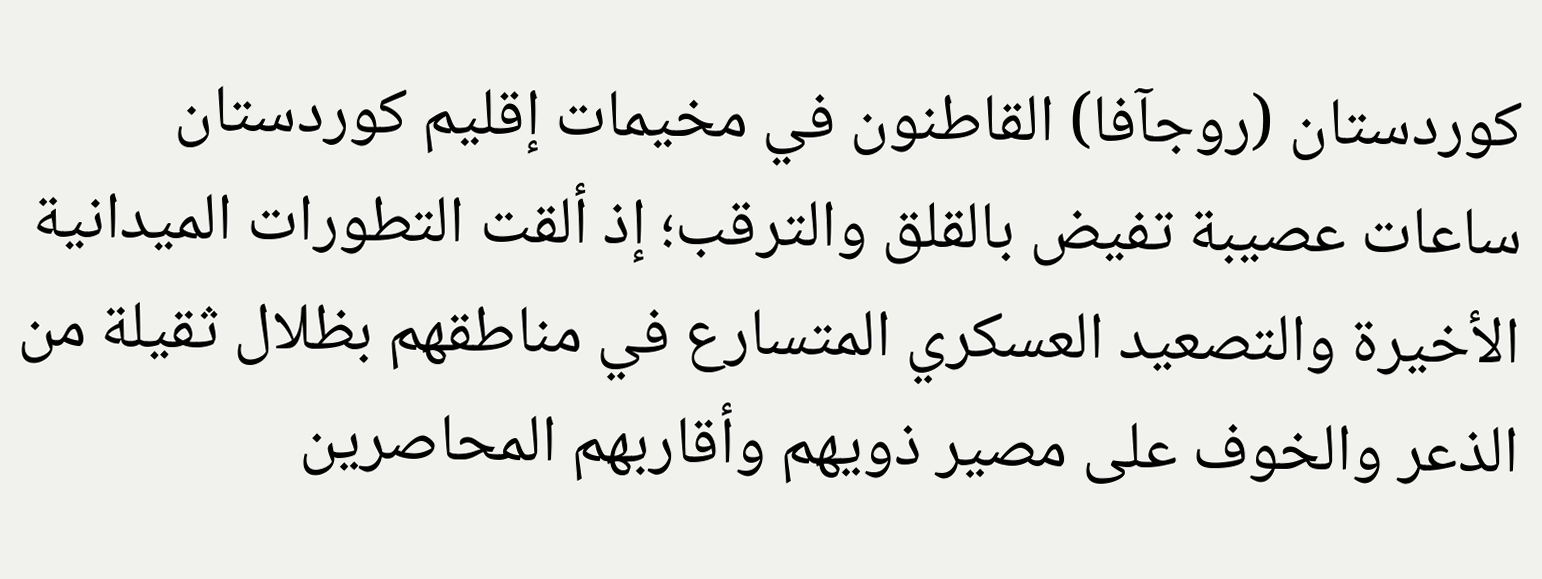كوردستان (روجآفا) القاطنون في مخيمات إقليم كوردستان ساعات عصيبة تفيض بالقلق والترقب؛ إذ ألقت التطورات الميدانية الأخيرة والتصعيد العسكري المتسارع في مناطقهم بظلال ثقيلة من الذعر والخوف على مصير ذويهم وأقاربهم المحاصرين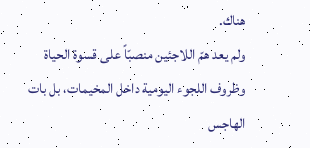هناك.
ولم يعد همّ اللاجئين منصبّاً على قسوة الحياة وظروف اللجوء اليومية داخل المخيمات، بل بات الهاجس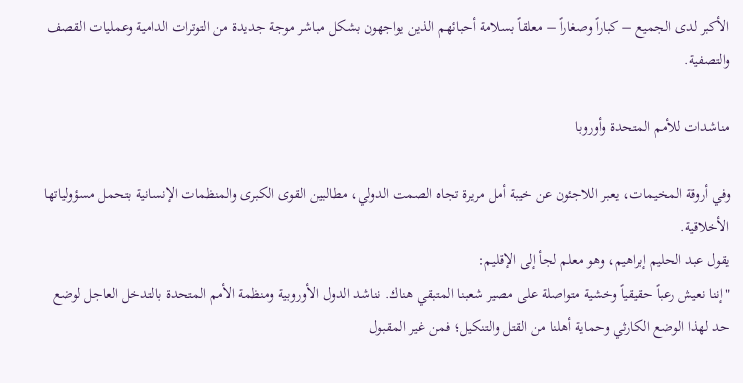الأكبر لدى الجميع – كباراً وصغاراً – معلقاً بسلامة أحبائهم الذين يواجهون بشكل مباشر موجة جديدة من التوترات الدامية وعمليات القصف والتصفية.

مناشدات للأمم المتحدة وأوروبا

وفي أروقة المخيمات، يعبر اللاجئون عن خيبة أمل مريرة تجاه الصمت الدولي، مطالبين القوى الكبرى والمنظمات الإنسانية بتحمل مسؤولياتها الأخلاقية.
يقول عبد الحليم إبراهيم، وهو معلم لجأ إلى الإقليم:
"إننا نعيش رعباً حقيقياً وخشية متواصلة على مصير شعبنا المتبقي هناك. نناشد الدول الأوروبية ومنظمة الأمم المتحدة بالتدخل العاجل لوضع حد لهذا الوضع الكارثي وحماية أهلنا من القتل والتنكيل؛ فمن غير المقبول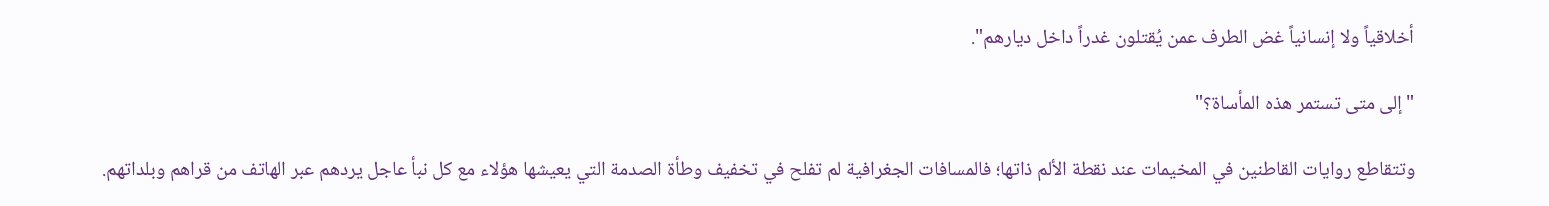أخلاقياً ولا إنسانياً غض الطرف عمن يُقتلون غدراً داخل ديارهم".

"إلى متى تستمر هذه المأساة؟"

وتتقاطع روايات القاطنين في المخيمات عند نقطة الألم ذاتها؛ فالمسافات الجغرافية لم تفلح في تخفيف وطأة الصدمة التي يعيشها هؤلاء مع كل نبأ عاجل يردهم عبر الهاتف من قراهم وبلداتهم.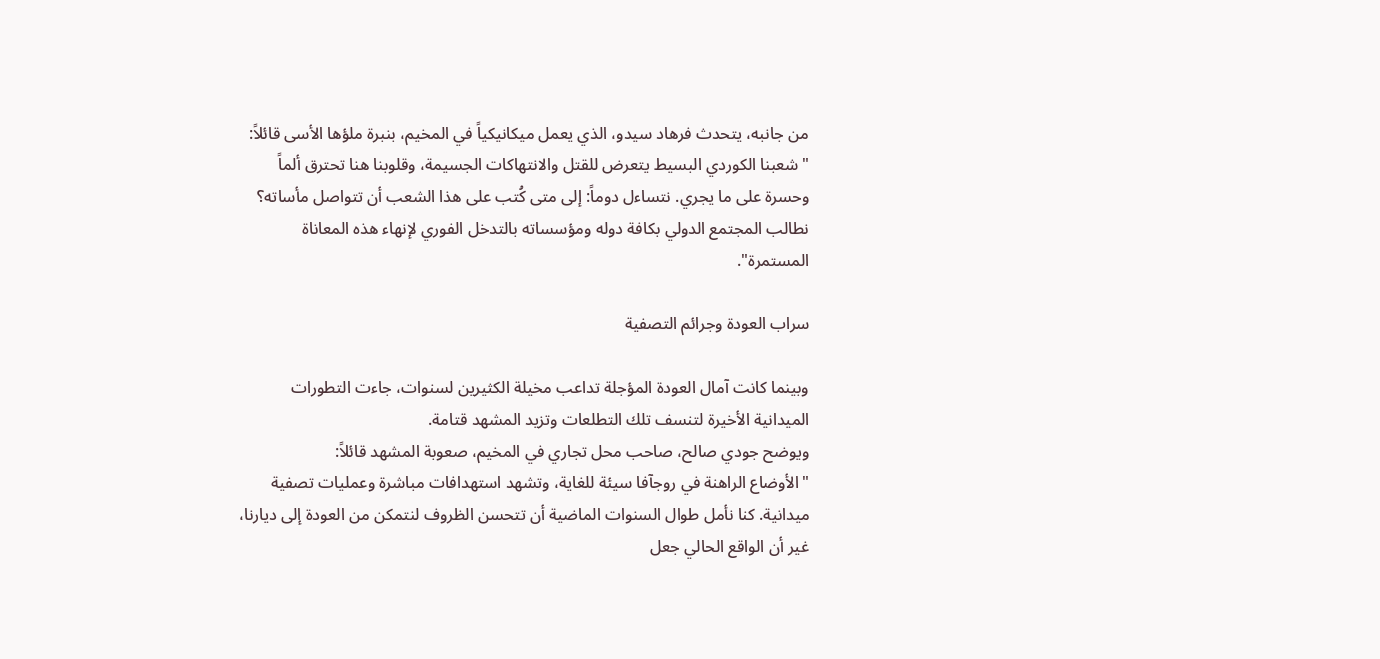من جانبه، يتحدث فرهاد سيدو، الذي يعمل ميكانيكياً في المخيم، بنبرة ملؤها الأسى قائلاً:
"شعبنا الكوردي البسيط يتعرض للقتل والانتهاكات الجسيمة، وقلوبنا هنا تحترق ألماً وحسرة على ما يجري. نتساءل دوماً: إلى متى كُتب على هذا الشعب أن تتواصل مأساته؟ نطالب المجتمع الدولي بكافة دوله ومؤسساته بالتدخل الفوري لإنهاء هذه المعاناة المستمرة".

سراب العودة وجرائم التصفية

وبينما كانت آمال العودة المؤجلة تداعب مخيلة الكثيرين لسنوات، جاءت التطورات الميدانية الأخيرة لتنسف تلك التطلعات وتزيد المشهد قتامة.
ويوضح جودي صالح، صاحب محل تجاري في المخيم، صعوبة المشهد قائلاً:
"الأوضاع الراهنة في روجآفا سيئة للغاية، وتشهد استهدافات مباشرة وعمليات تصفية ميدانية. كنا نأمل طوال السنوات الماضية أن تتحسن الظروف لنتمكن من العودة إلى ديارنا، غير أن الواقع الحالي جعل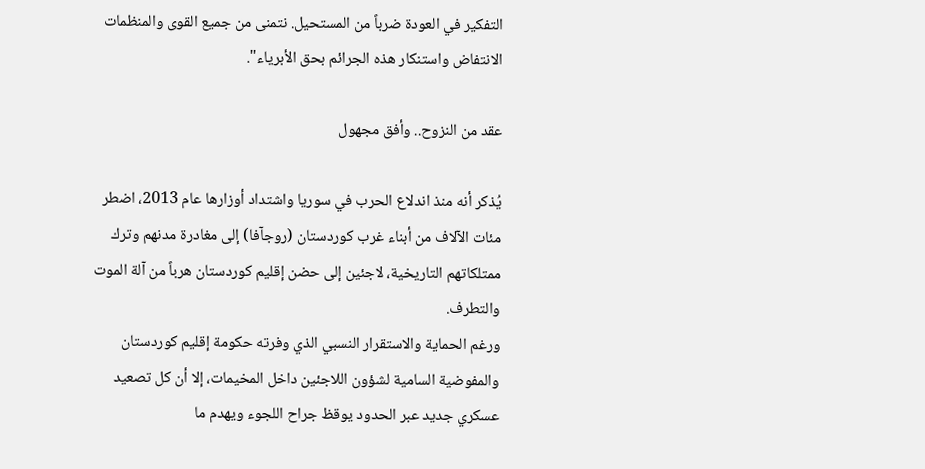التفكير في العودة ضرباً من المستحيل. نتمنى من جميع القوى والمنظمات الانتفاض واستنكار هذه الجرائم بحق الأبرياء".

عقد من النزوح.. وأفق مجهول

يُذكر أنه منذ اندلاع الحرب في سوريا واشتداد أوزارها عام 2013، اضطر مئات الآلاف من أبناء غرب كوردستان (روجآفا) إلى مغادرة مدنهم وترك ممتلكاتهم التاريخية، لاجئين إلى حضن إقليم كوردستان هرباً من آلة الموت والتطرف.
ورغم الحماية والاستقرار النسبي الذي وفرته حكومة إقليم كوردستان والمفوضية السامية لشؤون اللاجئين داخل المخيمات، إلا أن كل تصعيد عسكري جديد عبر الحدود يوقظ جراح اللجوء ويهدم ما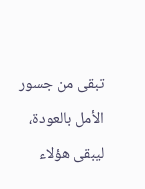تبقى من جسور الأمل بالعودة، ليبقى هؤلاء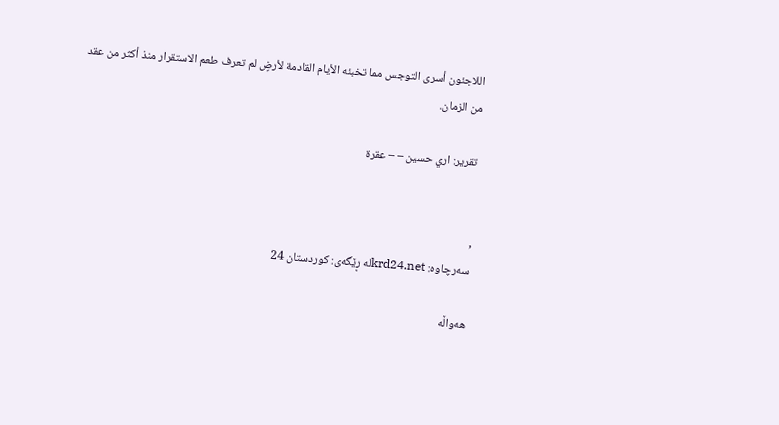اللاجئون أسرى التوجس مما تخبئه الأيام القادمة لأرضٍ لم تعرف طعم الاستقرار منذ أكثر من عقد من الزمان.

تقریر: اري حسين – – عقرة


,
سەرچاوە: krd24.netلە ڕێگەی: کوردستان 24

هەواڵە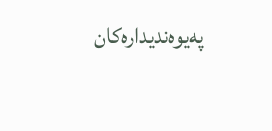پەیوەندیدارەکان